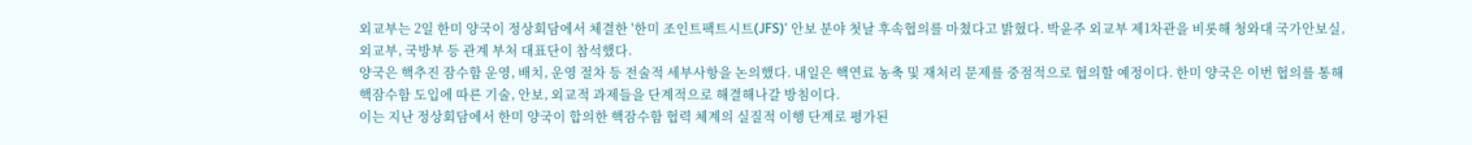외교부는 2일 한미 양국이 정상회담에서 체결한 '한미 조인트팩트시트(JFS)' 안보 분야 첫날 후속협의를 마쳤다고 밝혔다. 박윤주 외교부 제1차관을 비롯해 청와대 국가안보실, 외교부, 국방부 등 관계 부처 대표단이 참석했다.
양국은 핵추진 잠수함 운영, 배치, 운영 절차 등 전술적 세부사항을 논의했다. 내일은 핵연료 농축 및 재처리 문제를 중점적으로 협의할 예정이다. 한미 양국은 이번 협의를 통해 핵잠수함 도입에 따른 기술, 안보, 외교적 과제들을 단계적으로 해결해나갈 방침이다.
이는 지난 정상회담에서 한미 양국이 합의한 핵잠수함 협력 체계의 실질적 이행 단계로 평가된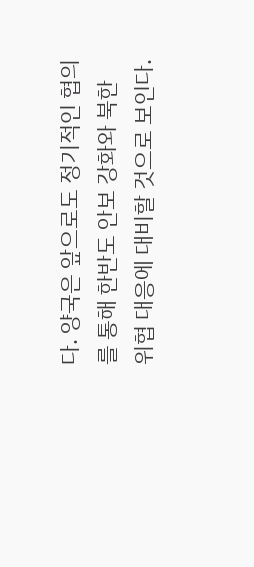다. 양국은 앞으로도 정기적인 협의를 통해 한반도 안보 강화와 북한 위협 대응에 대비할 것으로 보인다.